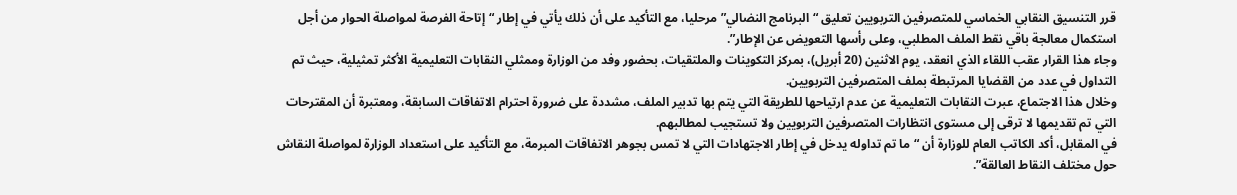قرر التنسيق النقابي الخماسي للمتصرفين التربويين تعليق “البرنامج النضالي” مرحليا، مع التأكيد على أن ذلك يأتي في إطار “إتاحة الفرصة لمواصلة الحوار من أجل استكمال معالجة باقي نقط الملف المطلبي، وعلى رأسها التعويض عن الإطار”.
وجاء هذا القرار عقب اللقاء الذي انعقد، يوم الاثنين (20 أبريل)، بمركز التكوينات والملتقيات، بحضور وفد من الوزارة وممثلي النقابات التعليمية الأكثر تمثيلية، حيث تم التداول في عدد من القضايا المرتبطة بملف المتصرفين التربويين.
وخلال هذا الاجتماع، عبرت النقابات التعليمية عن عدم ارتياحها للطريقة التي يتم بها تدبير الملف، مشددة على ضرورة احترام الاتفاقات السابقة، ومعتبرة أن المقترحات التي تم تقديمها لا ترقى إلى مستوى انتظارات المتصرفين التربويين ولا تستجيب لمطالبهم.
في المقابل، أكد الكاتب العام للوزارة أن “ما تم تداوله يدخل في إطار الاجتهادات التي لا تمس بجوهر الاتفاقات المبرمة، مع التأكيد على استعداد الوزارة لمواصلة النقاش حول مختلف النقاط العالقة”.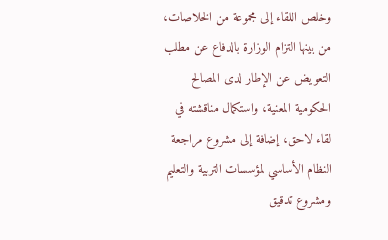وخلص اللقاء إلى مجموعة من الخلاصات، من بينها التزام الوزارة بالدفاع عن مطلب التعويض عن الإطار لدى المصالح الحكومية المعنية، واستكمال مناقشته في لقاء لاحق، إضافة إلى مشروع مراجعة النظام الأساسي لمؤسسات التربية والتعليم ومشروع تدقيق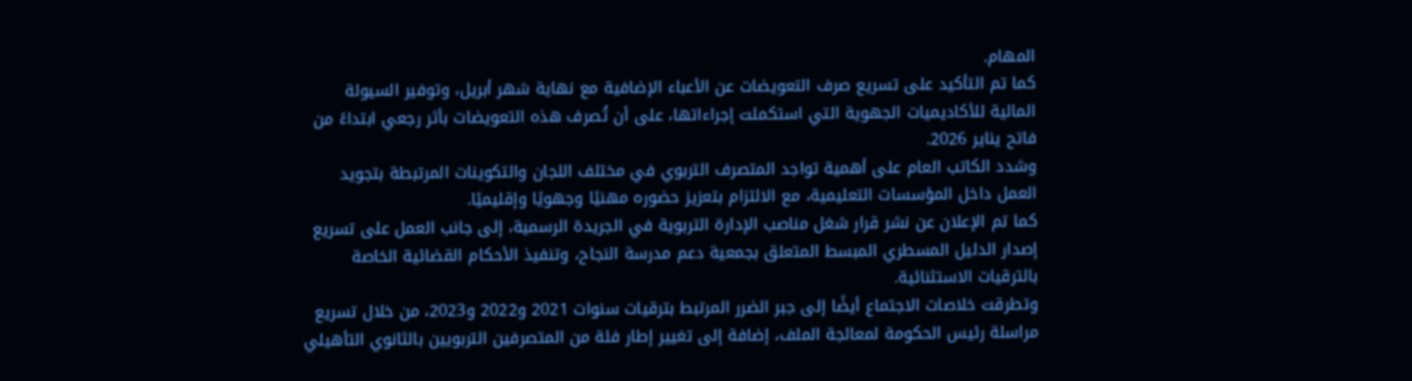المهام.
كما تم التأكيد على تسريع صرف التعويضات عن الأعباء الإضافية مع نهاية شهر أبريل، وتوفير السيولة المالية للأكاديميات الجهوية التي استكملت إجراءاتها، على أن تُصرف هذه التعويضات بأثر رجعي ابتداءً من فاتح يناير 2026.
وشدد الكاتب العام على أهمية تواجد المتصرف التربوي في مختلف اللجان والتكوينات المرتبطة بتجويد العمل داخل المؤسسات التعليمية، مع الالتزام بتعزيز حضوره مهنيًا وجهويًا وإقليميًا.
كما تم الإعلان عن نشر قرار شغل مناصب الإدارة التربوية في الجريدة الرسمية، إلى جانب العمل على تسريع إصدار الدليل المسطري المبسط المتعلق بجمعية دعم مدرسة النجاح، وتنفيذ الأحكام القضائية الخاصة بالترقيات الاستثنائية.
وتطرقت خلاصات الاجتماع أيضًا إلى جبر الضرر المرتبط بترقيات سنوات 2021 و2022 و2023، من خلال تسريع مراسلة رئيس الحكومة لمعالجة الملف، إضافة إلى تغيير إطار فئة من المتصرفين التربويين بالثانوي التأهيلي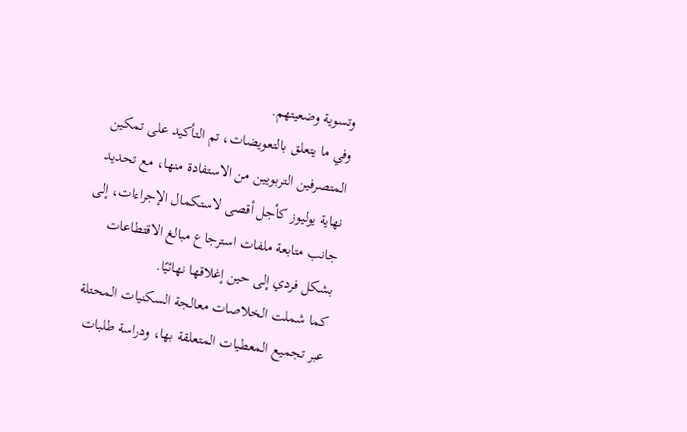وتسوية وضعيتهم.
وفي ما يتعلق بالتعويضات، تم التأكيد على تمكين المتصرفين التربويين من الاستفادة منها، مع تحديد نهاية يوليوز كأجل أقصى لاستكمال الإجراءات، إلى جانب متابعة ملفات استرجاع مبالغ الاقتطاعات بشكل فردي إلى حين إغلاقها نهائيًا.
كما شملت الخلاصات معالجة السكنيات المحتلة عبر تجميع المعطيات المتعلقة بها، ودراسة طلبات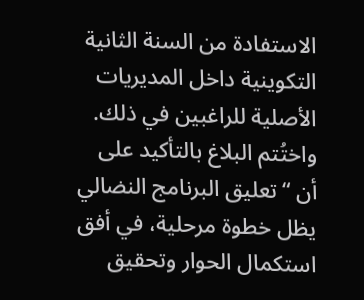الاستفادة من السنة الثانية التكوينية داخل المديريات الأصلية للراغبين في ذلك.
واختُتم البلاغ بالتأكيد على أن “تعليق البرنامج النضالي يظل خطوة مرحلية، في أفق استكمال الحوار وتحقيق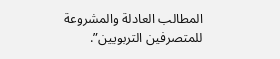المطالب العادلة والمشروعة للمتصرفين التربويين”.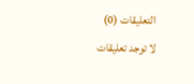التعليقات (0)
لا توجد تعليقات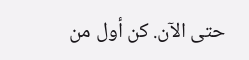حتى الآن. كن أول من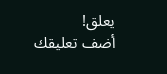يعلق!
أضف تعليقك